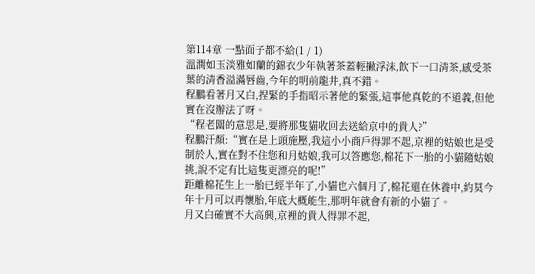第114章 一點面子都不給(1 / 1)
溫潤如玉淡雅如蘭的錦衣少年執著茶蓋輕撇浮沫,飲下一口清茶,感受茶葉的清香溢滿唇齒,今年的明前龍井,真不錯。
程鵬看著月又白,捏緊的手指昭示著他的緊張,這事他真乾的不道義,但他實在沒辦法了呀。
“程老闆的意思是,要將那隻貓收回去送給京中的貴人?”
程鵬汗顏:“實在是上頭施壓,我這小小商戶得罪不起,京裡的姑娘也是受制於人,實在對不住您和月姑娘,我可以答應您,棉花下一胎的小貓隨姑娘挑,說不定有比這隻更漂亮的呢!”
距離棉花生上一胎已經半年了,小貓也六個月了,棉花還在休養中,約莫今年十月可以再懷胎,年底大概能生,那明年就會有新的小貓了。
月又白確實不大高興,京裡的貴人得罪不起,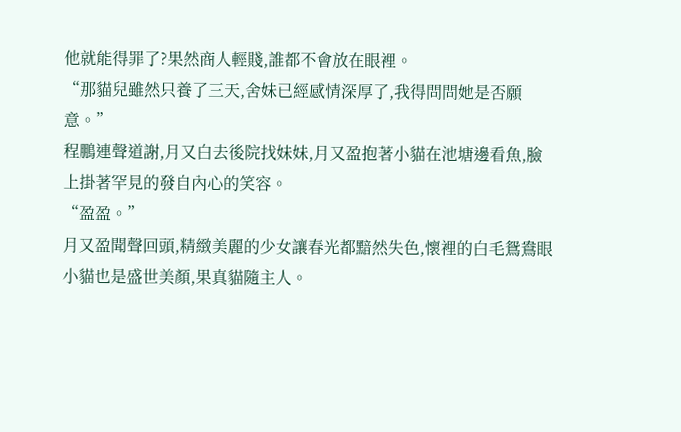他就能得罪了?果然商人輕賤,誰都不會放在眼裡。
“那貓兒雖然只養了三天,舍妹已經感情深厚了,我得問問她是否願意。”
程鵬連聲道謝,月又白去後院找妹妹,月又盈抱著小貓在池塘邊看魚,臉上掛著罕見的發自內心的笑容。
“盈盈。”
月又盈聞聲回頭,精緻美麗的少女讓春光都黯然失色,懷裡的白毛鴛鴦眼小貓也是盛世美顏,果真貓隨主人。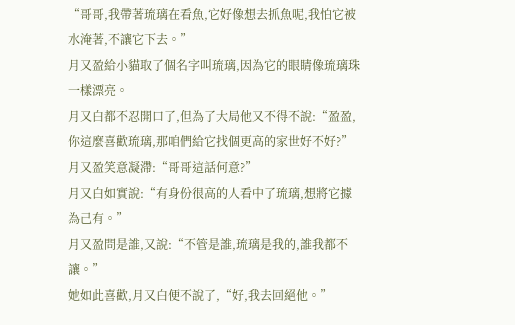“哥哥,我帶著琉璃在看魚,它好像想去抓魚呢,我怕它被水淹著,不讓它下去。”
月又盈給小貓取了個名字叫琉璃,因為它的眼睛像琉璃珠一樣漂亮。
月又白都不忍開口了,但為了大局他又不得不說:“盈盈,你這麼喜歡琉璃,那咱們給它找個更高的家世好不好?”
月又盈笑意凝滯:“哥哥這話何意?”
月又白如實說:“有身份很高的人看中了琉璃,想將它據為己有。”
月又盈問是誰,又說:“不管是誰,琉璃是我的,誰我都不讓。”
她如此喜歡,月又白便不說了,“好,我去回絕他。”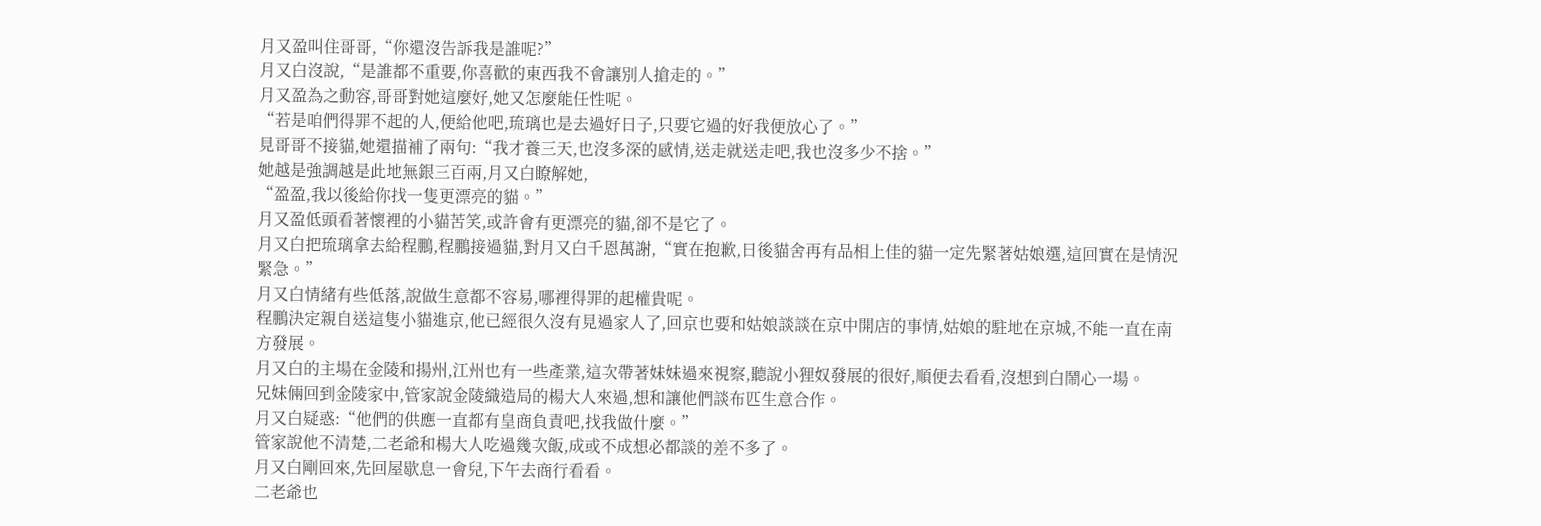月又盈叫住哥哥,“你還沒告訴我是誰呢?”
月又白沒說,“是誰都不重要,你喜歡的東西我不會讓別人搶走的。”
月又盈為之動容,哥哥對她這麼好,她又怎麼能任性呢。
“若是咱們得罪不起的人,便給他吧,琉璃也是去過好日子,只要它過的好我便放心了。”
見哥哥不接貓,她還描補了兩句:“我才養三天,也沒多深的感情,送走就送走吧,我也沒多少不捨。”
她越是強調越是此地無銀三百兩,月又白瞭解她,
“盈盈,我以後給你找一隻更漂亮的貓。”
月又盈低頭看著懷裡的小貓苦笑,或許會有更漂亮的貓,卻不是它了。
月又白把琉璃拿去給程鵬,程鵬接過貓,對月又白千恩萬謝,“實在抱歉,日後貓舍再有品相上佳的貓一定先緊著姑娘選,這回實在是情況緊急。”
月又白情緒有些低落,說做生意都不容易,哪裡得罪的起權貴呢。
程鵬決定親自送這隻小貓進京,他已經很久沒有見過家人了,回京也要和姑娘談談在京中開店的事情,姑娘的駐地在京城,不能一直在南方發展。
月又白的主場在金陵和揚州,江州也有一些產業,這次帶著妹妹過來視察,聽說小狸奴發展的很好,順便去看看,沒想到白鬧心一場。
兄妹倆回到金陵家中,管家說金陵織造局的楊大人來過,想和讓他們談布匹生意合作。
月又白疑惑:“他們的供應一直都有皇商負責吧,找我做什麼。”
管家說他不清楚,二老爺和楊大人吃過幾次飯,成或不成想必都談的差不多了。
月又白剛回來,先回屋歇息一會兒,下午去商行看看。
二老爺也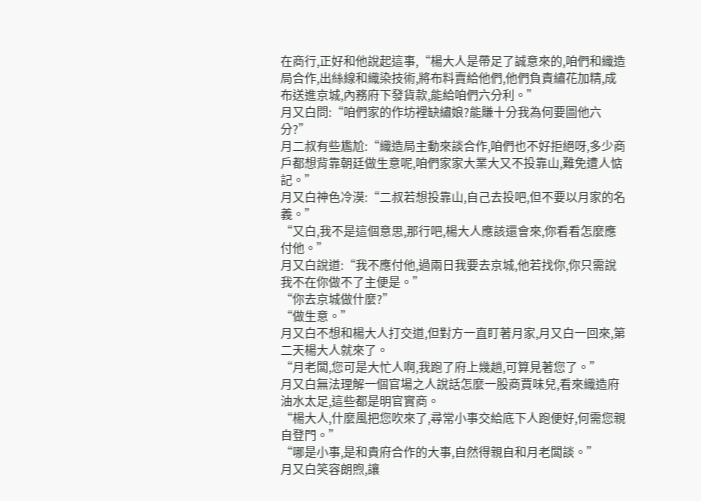在商行,正好和他說起這事,“楊大人是帶足了誠意來的,咱們和織造局合作,出絲線和織染技術,將布料賣給他們,他們負責繡花加精,成布送進京城,內務府下發貨款,能給咱們六分利。”
月又白問:“咱們家的作坊裡缺繡娘?能賺十分我為何要圖他六分?”
月二叔有些尷尬:“織造局主動來談合作,咱們也不好拒絕呀,多少商戶都想背靠朝廷做生意呢,咱們家家大業大又不投靠山,難免遭人惦記。”
月又白神色冷漠:“二叔若想投靠山,自己去投吧,但不要以月家的名義。”
“又白,我不是這個意思,那行吧,楊大人應該還會來,你看看怎麼應付他。”
月又白說道:“我不應付他,過兩日我要去京城,他若找你,你只需說我不在你做不了主便是。”
“你去京城做什麼?”
“做生意。”
月又白不想和楊大人打交道,但對方一直盯著月家,月又白一回來,第二天楊大人就來了。
“月老闆,您可是大忙人啊,我跑了府上幾趟,可算見著您了。”
月又白無法理解一個官場之人說話怎麼一股商賈味兒,看來織造府油水太足,這些都是明官實商。
“楊大人,什麼風把您吹來了,尋常小事交給底下人跑便好,何需您親自登門。”
“哪是小事,是和貴府合作的大事,自然得親自和月老闆談。”
月又白笑容朗煦,讓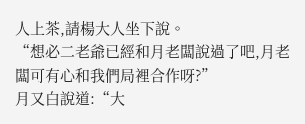人上茶,請楊大人坐下說。
“想必二老爺已經和月老闆說過了吧,月老闆可有心和我們局裡合作呀?”
月又白說道:“大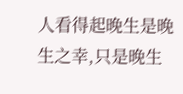人看得起晚生是晚生之幸,只是晚生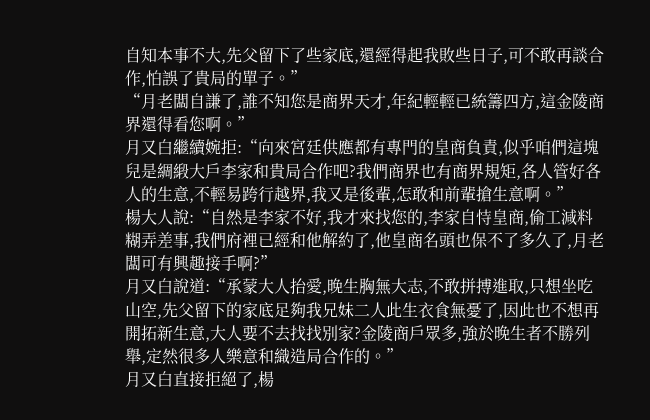自知本事不大,先父留下了些家底,還經得起我敗些日子,可不敢再談合作,怕誤了貴局的單子。”
“月老闆自謙了,誰不知您是商界天才,年紀輕輕已統籌四方,這金陵商界還得看您啊。”
月又白繼續婉拒:“向來宮廷供應都有專門的皇商負責,似乎咱們這塊兒是綢緞大戶李家和貴局合作吧?我們商界也有商界規矩,各人管好各人的生意,不輕易跨行越界,我又是後輩,怎敢和前輩搶生意啊。”
楊大人說:“自然是李家不好,我才來找您的,李家自恃皇商,偷工減料糊弄差事,我們府裡已經和他解約了,他皇商名頭也保不了多久了,月老闆可有興趣接手啊?”
月又白說道:“承蒙大人抬愛,晚生胸無大志,不敢拼搏進取,只想坐吃山空,先父留下的家底足夠我兄妹二人此生衣食無憂了,因此也不想再開拓新生意,大人要不去找找別家?金陵商戶眾多,強於晚生者不勝列舉,定然很多人樂意和織造局合作的。”
月又白直接拒絕了,楊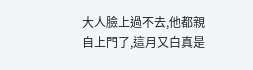大人臉上過不去,他都親自上門了,這月又白真是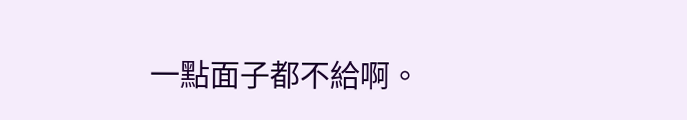一點面子都不給啊。